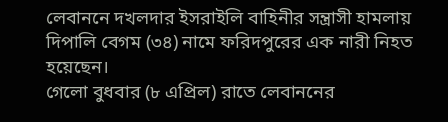লেবাননে দখলদার ইসরাইলি বাহিনীর সন্ত্রাসী হামলায় দিপালি বেগম (৩৪) নামে ফরিদপুরের এক নারী নিহত হয়েছেন।
গেলো বুধবার (৮ এপ্রিল) রাতে লেবাননের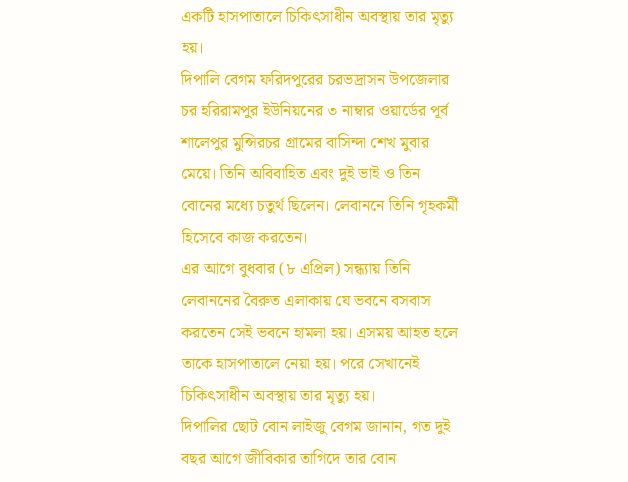একটি হাসপাতালে চিকিৎসাধীন অবস্থায় তার মৃত্যু হয়।
দিপালি বেগম ফরিদপুরের চরভদ্রাসন উপজেলার চর হরিরামপুর ইউনিয়নের ৩ নাম্বার ওয়ার্ডের পূর্ব শালেপুর মুন্সিরচর গ্রামের বাসিন্দা শেখ মুবার মেয়ে। তিনি অবিবাহিত এবং দুই ভাই ও তিন বোনের মধ্যে চতুর্থ ছিলেন। লেবাননে তিনি গৃহকর্মী হিসেবে কাজ করতেন।
এর আগে বুধবার (৮ এপ্রিল) সন্ধ্যায় তিনি লেবাননের বৈরুত এলাকায় যে ভবনে বসবাস করতেন সেই ভবনে হামলা হয়। এসময় আহত হলে তাকে হাসপাতালে নেয়া হয়। পরে সেখানেই চিকিৎসাধীন অবস্থায় তার মৃত্যু হয়।
দিপালির ছোট বোন লাইজু বেগম জানান, গত দুই বছর আগে জীবিকার তাগিদে তার বোন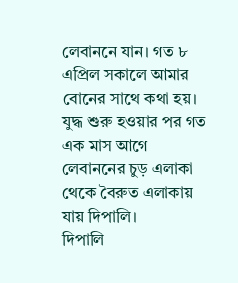লেবাননে যান। গত ৮ এপ্রিল সকালে আমার বোনের সাথে কথা হয়। যুদ্ধ শুরু হওয়ার পর গত এক মাস আগে লেবাননের চুড় এলাকা থেকে বৈরুত এলাকায় যায় দিপালি।
দিপালি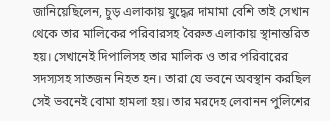জানিয়েছিলেন, চুড় এলাকায় যুদ্ধের দামামা বেশি তাই সেখান থেকে তার মালিকের পরিবারসহ বৈরুত এলাকায় স্থানান্তরিত হয়। সেখানেই দিপালিসহ তার মালিক ও তার পরিবারের সদস্যসহ সাতজন নিহত হন। তারা যে ভবনে অবস্থান করছিল সেই ভবনেই বোমা হামলা হয়। তার মরদেহ লেবানন পুলিশের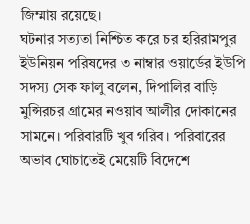জিম্মায় রয়েছে।
ঘটনার সত্যতা নিশ্চিত করে চর হরিরামপুর ইউনিয়ন পরিষদের ৩ নাম্বার ওয়ার্ডের ইউপি সদস্য সেক ফালু বলেন, দিপালির বাড়ি মুন্সিরচর গ্রামের নওয়াব আলীর দোকানের সামনে। পরিবারটি খুব গরিব। পরিবারের অভাব ঘোচাতেই মেয়েটি বিদেশে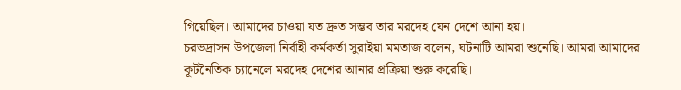গিয়েছিল। আমাদের চাওয়া যত দ্রুত সম্ভব তার মরদেহ যেন দেশে আনা হয়।
চরভদ্রাসন উপজেলা নির্বাহী কর্মকর্তা সুরাইয়া মমতাজ বলেন, ঘটনাটি আমরা শুনেছি। আমরা আমাদের কূটনৈতিক চ্যানেলে মরদেহ দেশের আনার প্রক্রিয়া শুরু করেছি।